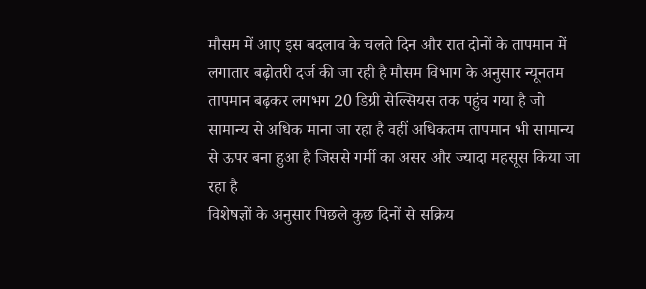मौसम में आए इस बदलाव के चलते दिन और रात दोनों के तापमान में लगातार बढ़ोतरी दर्ज की जा रही है मौसम विभाग के अनुसार न्यूनतम तापमान बढ़कर लगभग 20 डिग्री सेल्सियस तक पहुंच गया है जो सामान्य से अधिक माना जा रहा है वहीं अधिकतम तापमान भी सामान्य से ऊपर बना हुआ है जिससे गर्मी का असर और ज्यादा महसूस किया जा रहा है
विशेषज्ञों के अनुसार पिछले कुछ दिनों से सक्रिय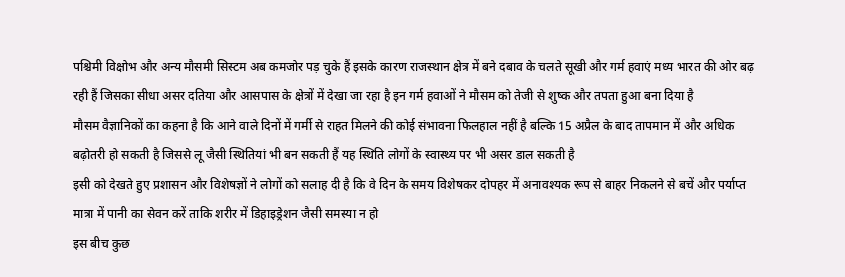पश्चिमी विक्षोभ और अन्य मौसमी सिस्टम अब कमजोर पड़ चुके हैं इसके कारण राजस्थान क्षेत्र में बने दबाव के चलते सूखी और गर्म हवाएं मध्य भारत की ओर बढ़ रही हैं जिसका सीधा असर दतिया और आसपास के क्षेत्रों में देखा जा रहा है इन गर्म हवाओं ने मौसम को तेजी से शुष्क और तपता हुआ बना दिया है
मौसम वैज्ञानिकों का कहना है कि आने वाले दिनों में गर्मी से राहत मिलने की कोई संभावना फिलहाल नहीं है बल्कि 15 अप्रैल के बाद तापमान में और अधिक बढ़ोतरी हो सकती है जिससे लू जैसी स्थितियां भी बन सकती हैं यह स्थिति लोगों के स्वास्थ्य पर भी असर डाल सकती है
इसी को देखते हुए प्रशासन और विशेषज्ञों ने लोगों को सलाह दी है कि वे दिन के समय विशेषकर दोपहर में अनावश्यक रूप से बाहर निकलने से बचें और पर्याप्त मात्रा में पानी का सेवन करें ताकि शरीर में डिहाइड्रेशन जैसी समस्या न हो
इस बीच कुछ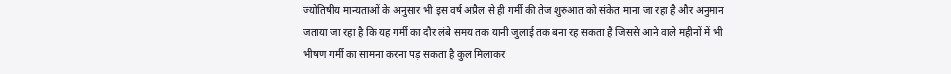ज्योतिषीय मान्यताओं के अनुसार भी इस वर्ष अप्रैल से ही गर्मी की तेज शुरुआत को संकेत माना जा रहा है और अनुमान जताया जा रहा है कि यह गर्मी का दौर लंबे समय तक यानी जुलाई तक बना रह सकता है जिससे आने वाले महीनों में भी भीषण गर्मी का सामना करना पड़ सकता है कुल मिलाकर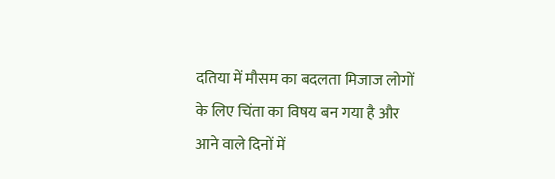दतिया में मौसम का बदलता मिजाज लोगों के लिए चिंता का विषय बन गया है और आने वाले दिनों में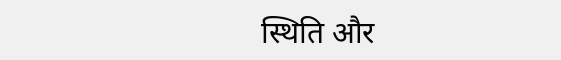स्थिति और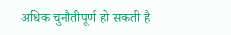अधिक चुनौतीपूर्ण हो सकती है